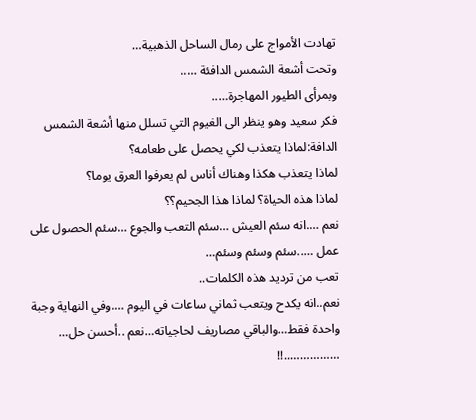تهادت الأمواج على رمال الساحل الذهبية…
وتحت أشعة الشمس الدافئة …..
وبمرأى الطيور المهاجرة…..
فكر سعيد وهو ينظر الى الغيوم التي تسلل منها أشعة الشمس الدافة:لماذا يتعذب لكي يحصل على طعامه؟
لماذا يتعذب هكذا وهناك أناس لم يعرفوا العرق يوما؟
لماذا هذه الحياة؟ لماذا هذا الجحيم؟؟
نعم ….انه سئم العيش …سئم التعب والجوع …سئم الحصول على عمل …..سئم وسئم وسئم…
تعب من ترديد هذه الكلمات..
نعم..انه يكدح ويتعب ثماني ساعات في اليوم ….وفي النهاية وجبة واحدة فقط…والباقي مصاريف لحاجياته…نعم ..أحسن حل…
……………..!!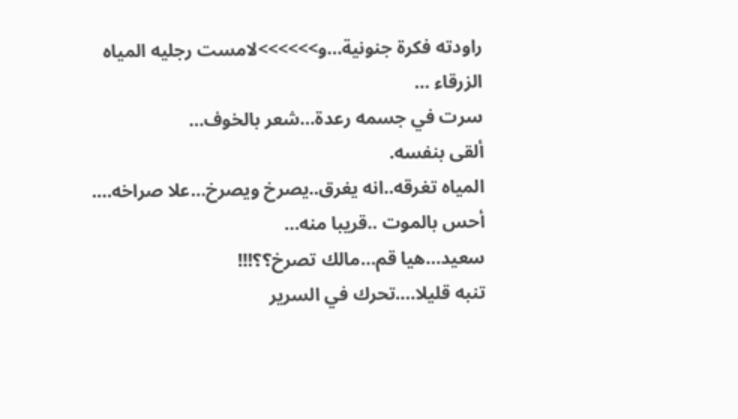راودته فكرة جنونية…و>>>>>>لامست رجليه المياه الزرقاء …
سرت في جسمه رعدة…شعر بالخوف…
ألقى بنفسه.
المياه تغرقه..انه يغرق..يصرخ ويصرخ…علا صراخه….
أحس بالموت ..قريبا منه…
سعيد…هيا قم…مالك تصرخ؟؟!!!
تنبه قليلا….تحرك في السرير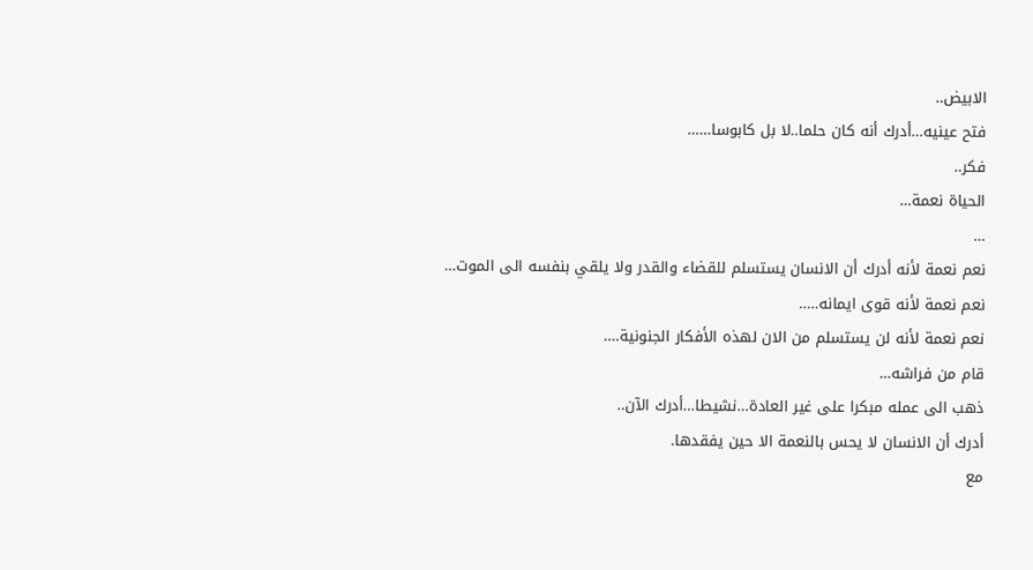الابيض..
فتح عينيه…أدرك أنه كان حلما..لا بل كابوسا……
فكر..
الحياة نعمة…
…
نعم نعمة لأنه أدرك أن الانسان يستسلم للقضاء والقدر ولا يلقي بنفسه الى الموت…
نعم نعمة لأنه قوى ايمانه…..
نعم نعمة لأنه لن يستسلم من الان لهذه الأفكار الجنونية….
قام من فراشه…
ذهب الى عمله مبكرا على غير العادة…نشيطا…أدرك الآن..
أدرك أن الانسان لا يحس بالنعمة الا حين يفقدها.
مع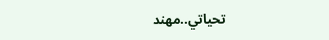تحياتي..مهند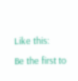Like this:
Be the first to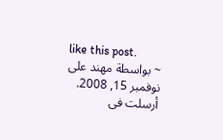like this post.
~ بواسطة مهند على نوفمبر 15, 2008.
أرسلت فى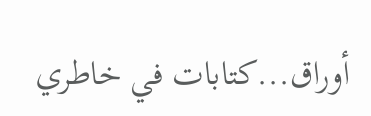أوراق...كتابات في خاطري